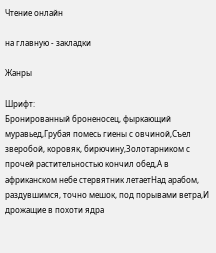Чтение онлайн

на главную - закладки

Жанры

Шрифт:
Бронированный броненосец, фыркающий муравьед,Грубая помесь гиены с овчиной,Съел зверобой, коровяк, бирючину,Золотарником с прочей растительностью кончил обед,А в африканском небе стервятник летаетНад арабом, раздувшимся, точно мешок, под порывами ветра,И дрожащие в похоти ядра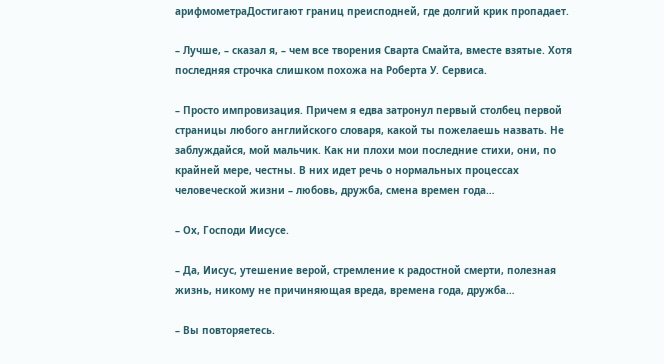арифмометраДостигают границ преисподней, где долгий крик пропадает.

– Лучше, – сказал я, – чем все творения Сварта Смайта, вместе взятые. Хотя последняя строчка слишком похожа на Роберта У. Сервиса.

– Просто импровизация. Причем я едва затронул первый столбец первой страницы любого английского словаря, какой ты пожелаешь назвать. Не заблуждайся, мой мальчик. Как ни плохи мои последние стихи, они, по крайней мере, честны. В них идет речь о нормальных процессах человеческой жизни – любовь, дружба, смена времен года…

– Ох, Господи Иисусе.

– Да, Иисус, утешение верой, стремление к радостной смерти, полезная жизнь, никому не причиняющая вреда, времена года, дружба…

– Вы повторяетесь.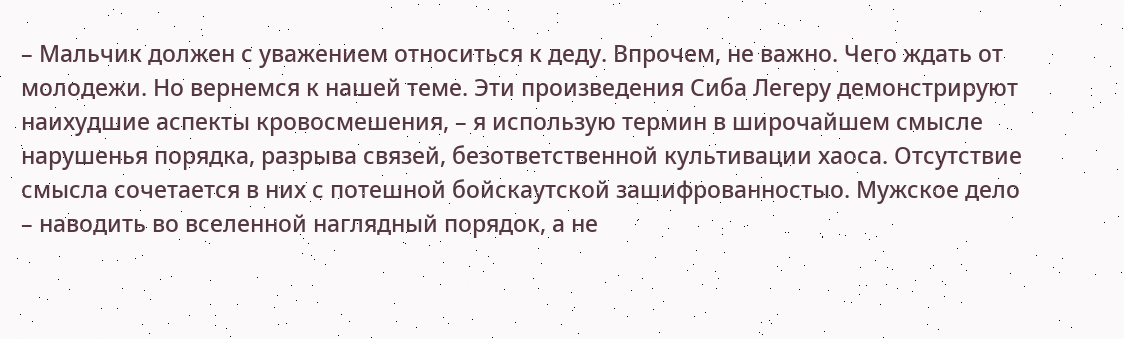– Мальчик должен с уважением относиться к деду. Впрочем, не важно. Чего ждать от молодежи. Но вернемся к нашей теме. Эти произведения Сиба Легеру демонстрируют наихудшие аспекты кровосмешения, – я использую термин в широчайшем смысле нарушенья порядка, разрыва связей, безответственной культивации хаоса. Отсутствие смысла сочетается в них с потешной бойскаутской зашифрованностыо. Мужское дело – наводить во вселенной наглядный порядок, а не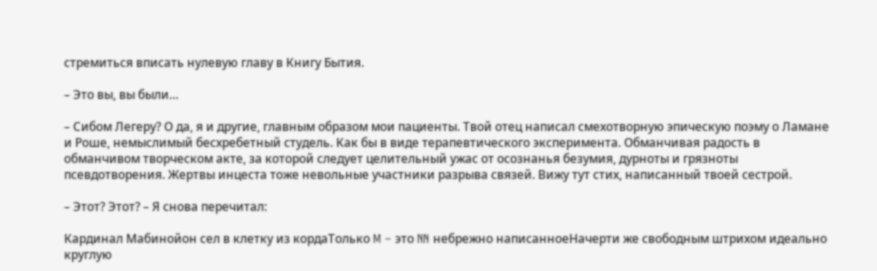стремиться вписать нулевую главу в Книгу Бытия.

– Это вы, вы были…

– Сибом Легеру? О да, я и другие, главным образом мои пациенты. Твой отец написал смехотворную эпическую поэму о Ламане и Роше, немыслимый бесхребетный студель. Как бы в виде терапевтического эксперимента. Обманчивая радость в обманчивом творческом акте, за которой следует целительный ужас от осознанья безумия, дурноты и грязноты псевдотворения. Жертвы инцеста тоже невольные участники разрыва связей. Вижу тут стих, написанный твоей сестрой.

– Этот? Этот? – Я снова перечитал:

Кардинал Мабинойон сел в клетку из кордаТолько M – это NN небрежно написанноеНачерти же свободным штрихом идеально круглую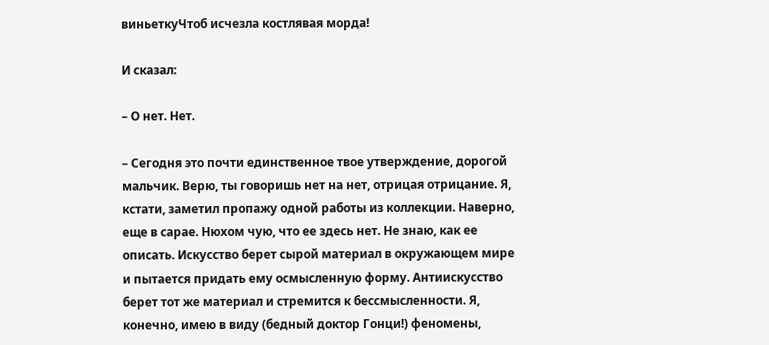виньеткуЧтоб исчезла костлявая морда!

И сказал:

– О нет. Нет.

– Сегодня это почти единственное твое утверждение, дорогой мальчик. Верю, ты говоришь нет на нет, отрицая отрицание. Я, кстати, заметил пропажу одной работы из коллекции. Наверно, еще в сарае. Нюхом чую, что ее здесь нет. Не знаю, как ее описать. Искусство берет сырой материал в окружающем мире и пытается придать ему осмысленную форму. Антиискусство берет тот же материал и стремится к бессмысленности. Я, конечно, имею в виду (бедный доктор Гонци!) феномены,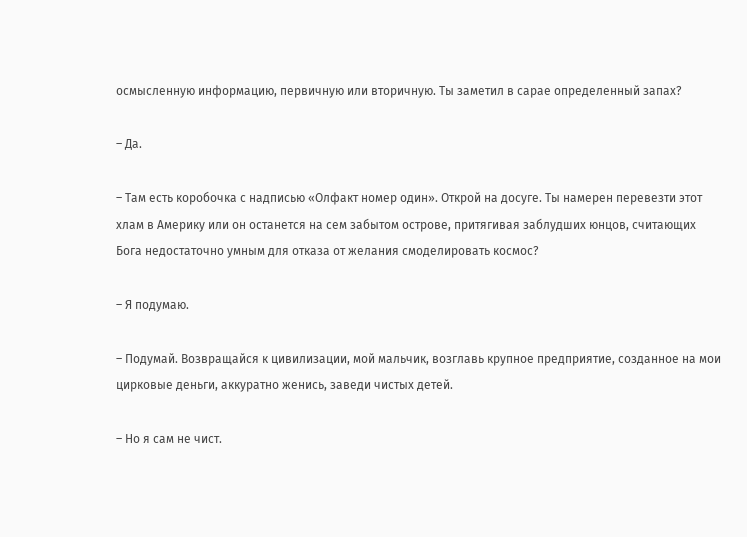осмысленную информацию, первичную или вторичную. Ты заметил в сарае определенный запах?

– Да.

– Там есть коробочка с надписью «Олфакт номер один». Открой на досуге. Ты намерен перевезти этот хлам в Америку или он останется на сем забытом острове, притягивая заблудших юнцов, считающих Бога недостаточно умным для отказа от желания смоделировать космос?

– Я подумаю.

– Подумай. Возвращайся к цивилизации, мой мальчик, возглавь крупное предприятие, созданное на мои цирковые деньги, аккуратно женись, заведи чистых детей.

– Но я сам не чист.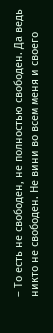– То есть не свободен, не полностью свободен. Да ведь никто не свободен. Не вини во всем меня и своего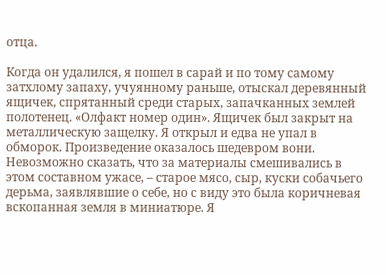отца.

Когда он удалился, я пошел в сарай и по тому самому затхлому запаху, учуянному раньше, отыскал деревянный ящичек, спрятанный среди старых, запачканных землей полотенец. «Олфакт номер один». Ящичек был закрыт на металлическую защелку. Я открыл и едва не упал в обморок. Произведение оказалось шедевром вони. Невозможно сказать, что за материалы смешивались в этом составном ужасе, – старое мясо, сыр, куски собачьего дерьма, заявлявшие о себе, но с виду это была коричневая вскопанная земля в миниатюре. Я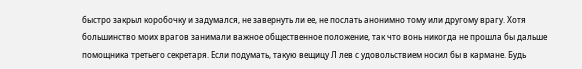быстро закрыл коробочку и задумался, не завернуть ли ее, не послать анонимно тому или другому врагу. Хотя большинство моих врагов занимали важное общественное положение, так что вонь никогда не прошла бы дальше помощника третьего секретаря. Если подумать, такую вещицу Л лев с удовольствием носил бы в кармане. Будь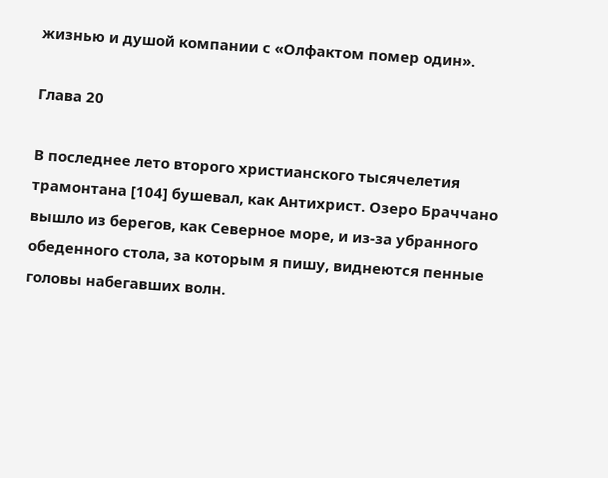жизнью и душой компании с «Олфактом помер один».

Глава 20

В последнее лето второго христианского тысячелетия трамонтана [104] бушевал, как Антихрист. Озеро Браччано вышло из берегов, как Северное море, и из-за убранного обеденного стола, за которым я пишу, виднеются пенные головы набегавших волн.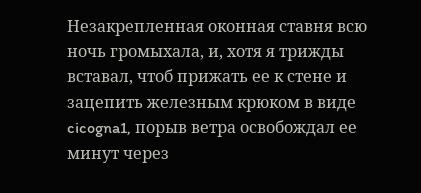Незакрепленная оконная ставня всю ночь громыхала, и, хотя я трижды вставал, чтоб прижать ее к стене и зацепить железным крюком в виде cicogna1, порыв ветра освобождал ее минут через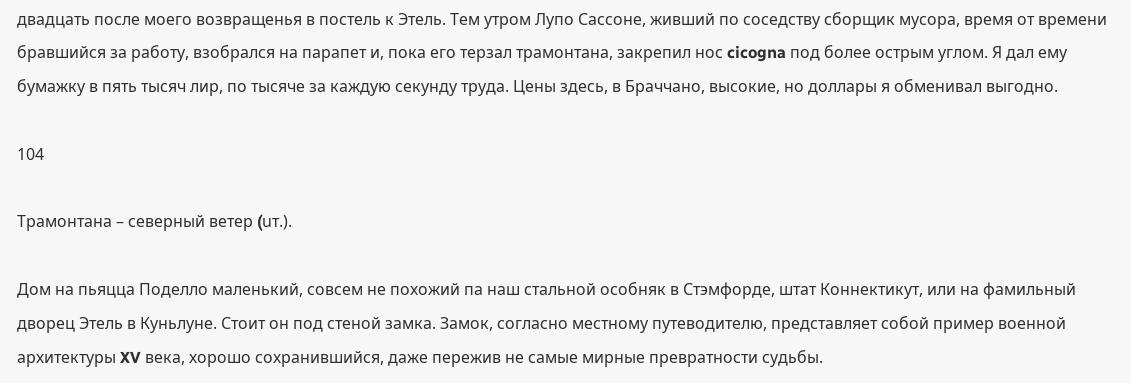двадцать после моего возвращенья в постель к Этель. Тем утром Лупо Сассоне, живший по соседству сборщик мусора, время от времени бравшийся за работу, взобрался на парапет и, пока его терзал трамонтана, закрепил нос cicogna под более острым углом. Я дал ему бумажку в пять тысяч лир, по тысяче за каждую секунду труда. Цены здесь, в Браччано, высокие, но доллары я обменивал выгодно.

104

Трамонтана – северный ветер (uт.).

Дом на пьяцца Поделло маленький, совсем не похожий па наш стальной особняк в Стэмфорде, штат Коннектикут, или на фамильный дворец Этель в Куньлуне. Стоит он под стеной замка. Замок, согласно местному путеводителю, представляет собой пример военной архитектуры XV века, хорошо сохранившийся, даже пережив не самые мирные превратности судьбы.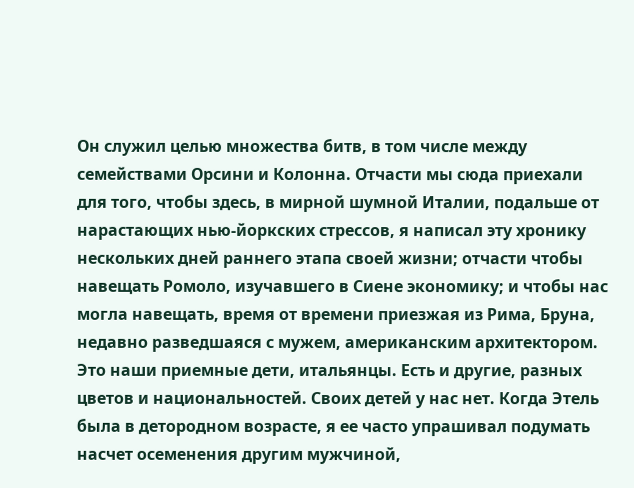Он служил целью множества битв, в том числе между семействами Орсини и Колонна. Отчасти мы сюда приехали для того, чтобы здесь, в мирной шумной Италии, подальше от нарастающих нью-йоркских стрессов, я написал эту хронику нескольких дней раннего этапа своей жизни; отчасти чтобы навещать Ромоло, изучавшего в Сиене экономику; и чтобы нас могла навещать, время от времени приезжая из Рима, Бруна, недавно разведшаяся с мужем, американским архитектором. Это наши приемные дети, итальянцы. Есть и другие, разных цветов и национальностей. Своих детей у нас нет. Когда Этель была в детородном возрасте, я ее часто упрашивал подумать насчет осеменения другим мужчиной,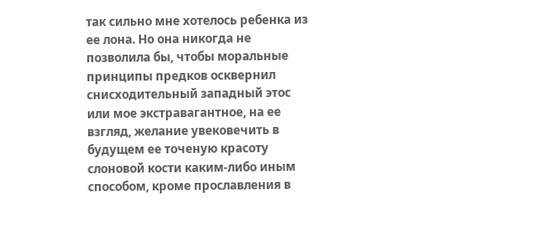так сильно мне хотелось ребенка из ее лона. Но она никогда не позволила бы, чтобы моральные принципы предков осквернил снисходительный западный этос или мое экстравагантное, на ее взгляд, желание увековечить в будущем ее точеную красоту слоновой кости каким-либо иным способом, кроме прославления в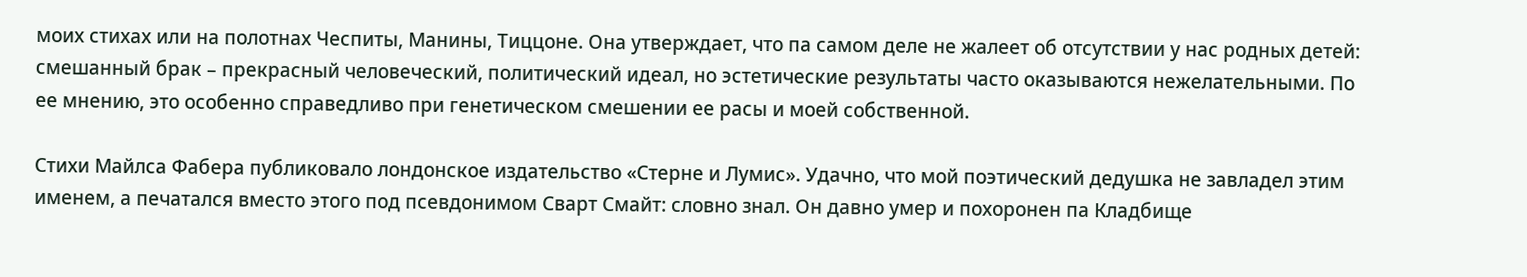моих стихах или на полотнах Чеспиты, Манины, Тиццоне. Она утверждает, что па самом деле не жалеет об отсутствии у нас родных детей: смешанный брак – прекрасный человеческий, политический идеал, но эстетические результаты часто оказываются нежелательными. По ее мнению, это особенно справедливо при генетическом смешении ее расы и моей собственной.

Стихи Майлса Фабера публиковало лондонское издательство «Стерне и Лумис». Удачно, что мой поэтический дедушка не завладел этим именем, а печатался вместо этого под псевдонимом Сварт Смайт: словно знал. Он давно умер и похоронен па Кладбище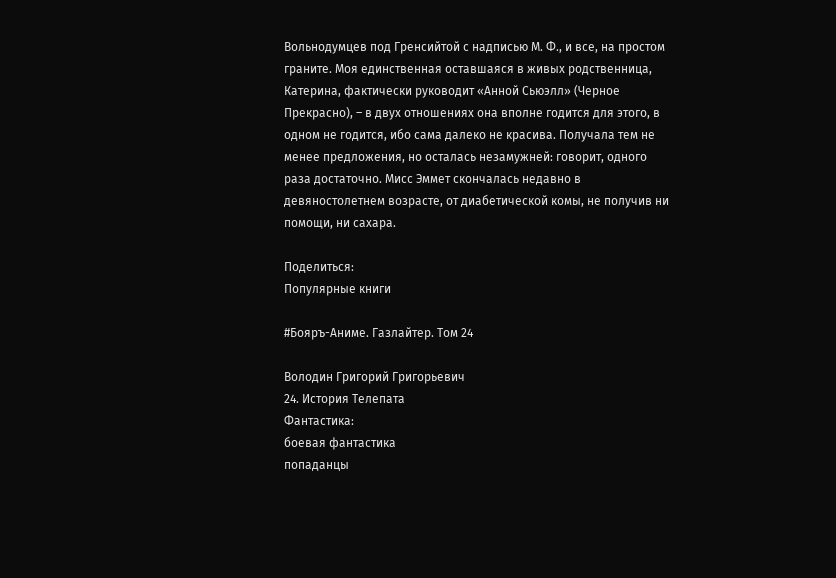Вольнодумцев под Гренсийтой с надписью М. Ф., и все, на простом граните. Моя единственная оставшаяся в живых родственница, Катерина, фактически руководит «Анной Сьюэлл» (Черное Прекрасно), – в двух отношениях она вполне годится для этого, в одном не годится, ибо сама далеко не красива. Получала тем не менее предложения, но осталась незамужней: говорит, одного раза достаточно. Мисс Эммет скончалась недавно в девяностолетнем возрасте, от диабетической комы, не получив ни помощи, ни сахара.

Поделиться:
Популярные книги

#Бояръ-Аниме. Газлайтер. Том 24

Володин Григорий Григорьевич
24. История Телепата
Фантастика:
боевая фантастика
попаданцы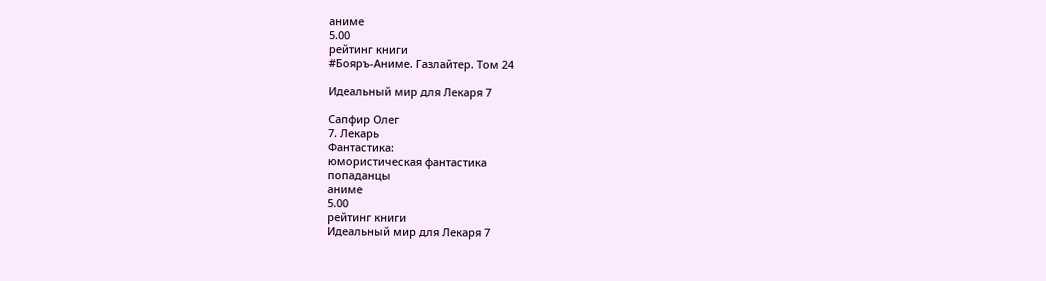аниме
5.00
рейтинг книги
#Бояръ-Аниме. Газлайтер. Том 24

Идеальный мир для Лекаря 7

Сапфир Олег
7. Лекарь
Фантастика:
юмористическая фантастика
попаданцы
аниме
5.00
рейтинг книги
Идеальный мир для Лекаря 7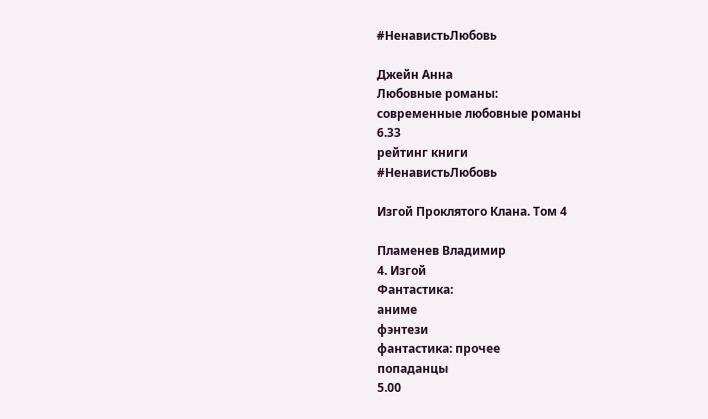#НенавистьЛюбовь

Джейн Анна
Любовные романы:
современные любовные романы
6.33
рейтинг книги
#НенавистьЛюбовь

Изгой Проклятого Клана. Том 4

Пламенев Владимир
4. Изгой
Фантастика:
аниме
фэнтези
фантастика: прочее
попаданцы
5.00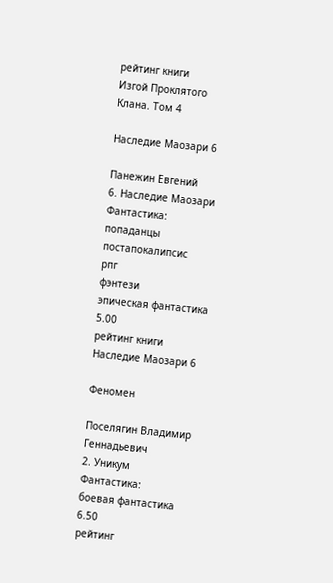рейтинг книги
Изгой Проклятого Клана. Том 4

Наследие Маозари 6

Панежин Евгений
6. Наследие Маозари
Фантастика:
попаданцы
постапокалипсис
рпг
фэнтези
эпическая фантастика
5.00
рейтинг книги
Наследие Маозари 6

Феномен

Поселягин Владимир Геннадьевич
2. Уникум
Фантастика:
боевая фантастика
6.50
рейтинг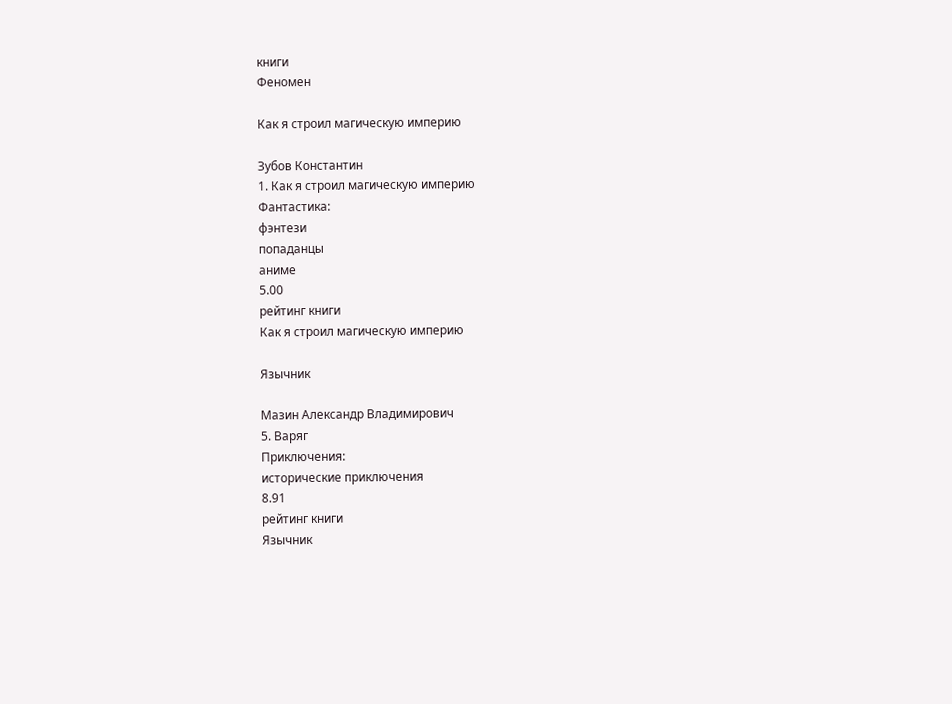книги
Феномен

Как я строил магическую империю

Зубов Константин
1. Как я строил магическую империю
Фантастика:
фэнтези
попаданцы
аниме
5.00
рейтинг книги
Как я строил магическую империю

Язычник

Мазин Александр Владимирович
5. Варяг
Приключения:
исторические приключения
8.91
рейтинг книги
Язычник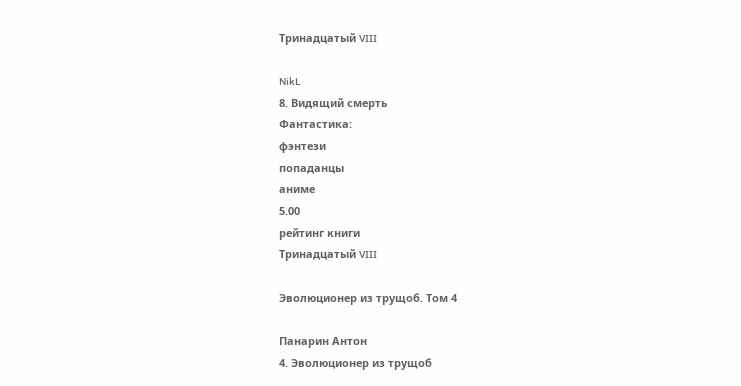Тринадцатый VIII

NikL
8. Видящий смерть
Фантастика:
фэнтези
попаданцы
аниме
5.00
рейтинг книги
Тринадцатый VIII

Эволюционер из трущоб. Том 4

Панарин Антон
4. Эволюционер из трущоб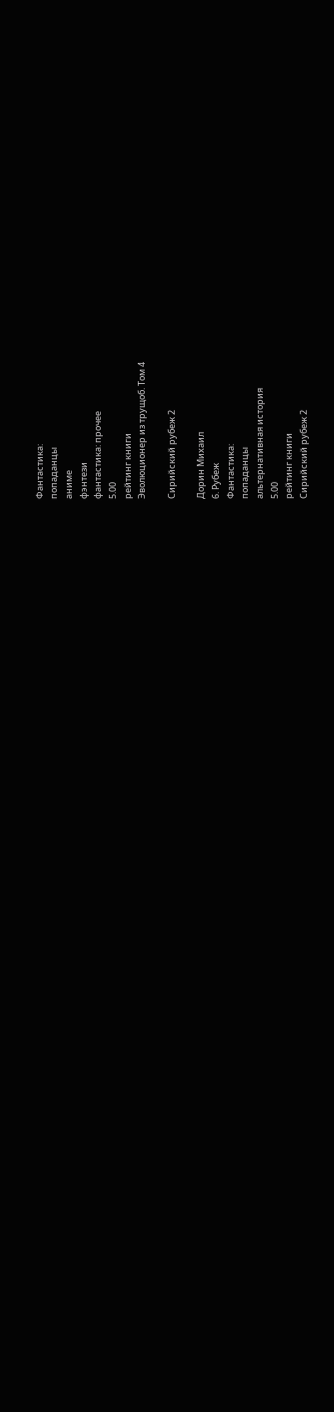Фантастика:
попаданцы
аниме
фэнтези
фантастика: прочее
5.00
рейтинг книги
Эволюционер из трущоб. Том 4

Сирийский рубеж 2

Дорин Михаил
6. Рубеж
Фантастика:
попаданцы
альтернативная история
5.00
рейтинг книги
Сирийский рубеж 2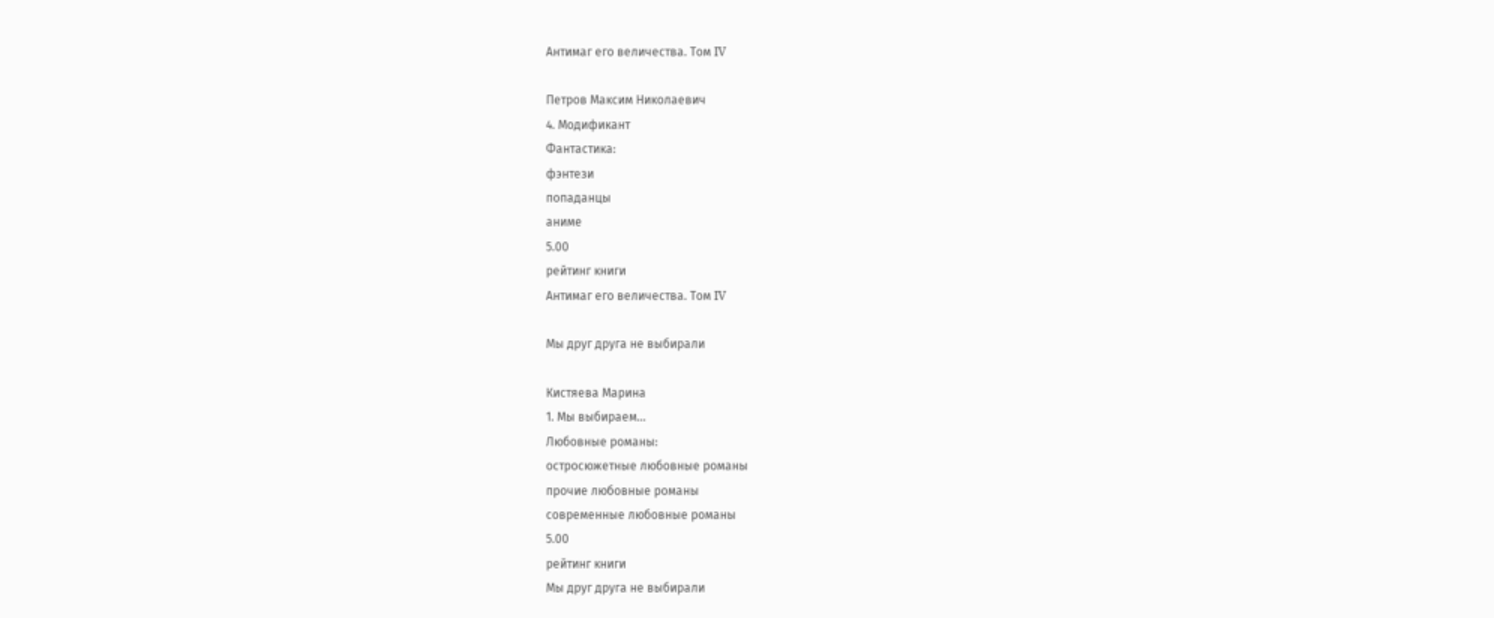Антимаг его величества. Том IV

Петров Максим Николаевич
4. Модификант
Фантастика:
фэнтези
попаданцы
аниме
5.00
рейтинг книги
Антимаг его величества. Том IV

Мы друг друга не выбирали

Кистяева Марина
1. Мы выбираем...
Любовные романы:
остросюжетные любовные романы
прочие любовные романы
современные любовные романы
5.00
рейтинг книги
Мы друг друга не выбирали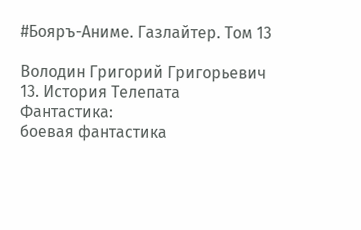#Бояръ-Аниме. Газлайтер. Том 13

Володин Григорий Григорьевич
13. История Телепата
Фантастика:
боевая фантастика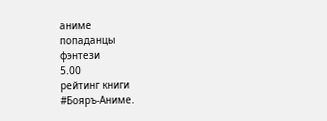аниме
попаданцы
фэнтези
5.00
рейтинг книги
#Бояръ-Аниме.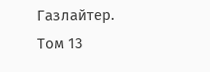Газлайтер. Том 13